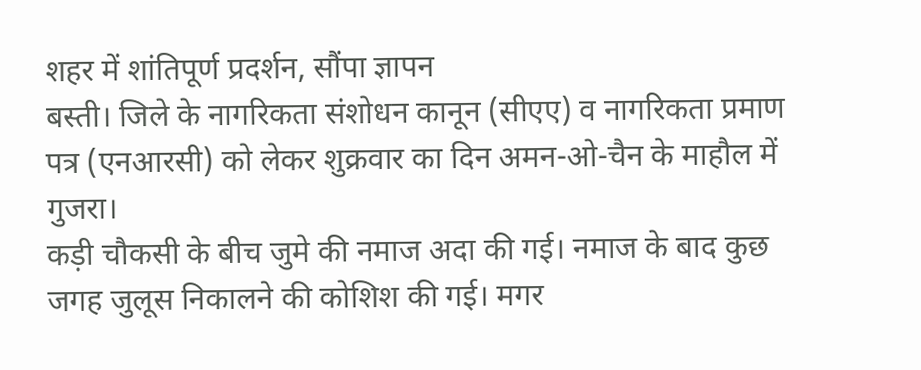शहर में शांतिपूर्ण प्रदर्शन, सौंपा ज्ञापन
बस्ती। जिले के नागरिकता संशोधन कानून (सीएए) व नागरिकता प्रमाण पत्र (एनआरसी) को लेकर शुक्रवार का दिन अमन-ओ-चैन के माहौल में गुजरा।
कड़ी चौकसी के बीच जुमे की नमाज अदा की गई। नमाज के बाद कुछ जगह जुलूस निकालने की कोशिश की गई। मगर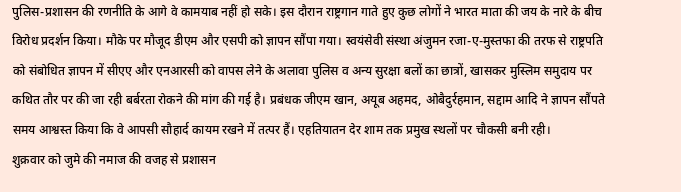पुलिस-प्रशासन की रणनीति के आगे वे कामयाब नहीं हो सके। इस दौरान राष्ट्रगान गाते हुए कुछ लोगों ने भारत माता की जय के नारे के बीच विरोध प्रदर्शन किया। मौके पर मौजूद डीएम और एसपी को ज्ञापन सौंपा गया। स्वयंसेवी संस्था अंजुमन रजा-ए-मुस्तफा की तरफ से राष्ट्रपति को संबोधित ज्ञापन में सीएए और एनआरसी को वापस लेने के अलावा पुलिस व अन्य सुरक्षा बलों का छात्रों, खासकर मुस्लिम समुदाय पर कथित तौर पर की जा रही बर्बरता रोकने की मांग की गई है। प्रबंधक जीएम खान, अयूब अहमद, ओबैदुर्रहमान, सद्दाम आदि ने ज्ञापन सौंपते समय आश्वस्त किया कि वे आपसी सौहार्द कायम रखने में तत्पर हैं। एहतियातन देर शाम तक प्रमुख स्थलों पर चौकसी बनी रही।
शुक्रवार को जुमे की नमाज की वजह से प्रशासन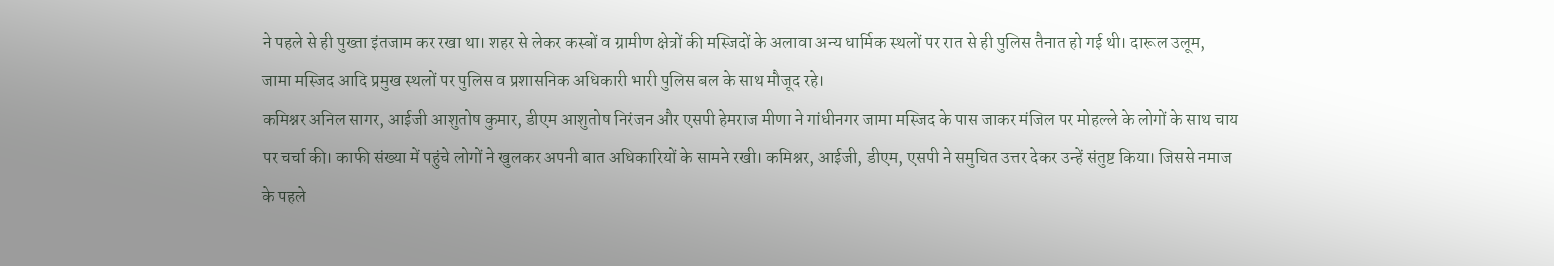ने पहले से ही पुख्ता इंतजाम कर रखा था। शहर से लेकर कस्बों व ग्रामीण क्षेत्रों की मस्जिदों के अलावा अन्य धार्मिक स्थलों पर रात से ही पुलिस तैनात हो गई थी। दारूल उलूम, जामा मस्जिद आदि प्रमुख स्थलों पर पुलिस व प्रशासनिक अधिकारी भारी पुलिस बल के साथ मौजूद रहे।
कमिश्नर अनिल सागर, आईजी आशुतोष कुमार, डीएम आशुतोष निरंजन और एसपी हेमराज मीणा ने गांधीनगर जामा मस्जिद के पास जाकर मंजिल पर मोहल्ले के लोगों के साथ चाय पर चर्चा की। काफी संख्या में पहुंचे लोगों ने खुलकर अपनी बात अधिकारियों के सामने रखी। कमिश्नर, आईजी, डीएम, एसपी ने समुचित उत्तर देकर उन्हें संतुष्ट किया। जिससे नमाज के पहले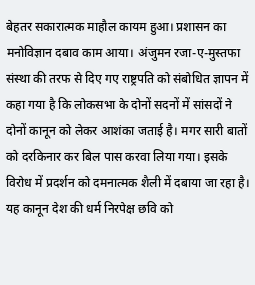बेहतर सकारात्मक माहौल कायम हुआ। प्रशासन का मनोविज्ञान दबाव काम आया। अंजुमन रजा-ए-मुस्तफा संस्था की तरफ से दिए गए राष्ट्रपति को संबोधित ज्ञापन में कहा गया है कि लोकसभा के दोनों सदनों में सांसदों ने दोनों कानून को लेकर आशंका जताई है। मगर सारी बातों को दरकिनार कर बिल पास करवा लिया गया। इसके विरोध में प्रदर्शन को दमनात्मक शैली में दबाया जा रहा है। यह कानून देश की धर्म निरपेक्ष छवि को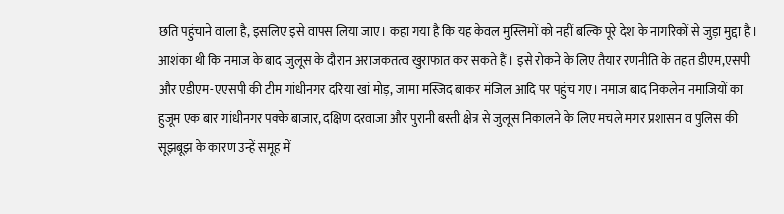छति पहुंचाने वाला है, इसलिए इसे वापस लिया जाए। कहा गया है कि यह केवल मुस्लिमों को नहीं बल्कि पूरे देश के नागरिकों से जुड़ा मुद्दा है। आशंका थी कि नमाज के बाद जुलूस के दौरान अराजकतत्व खुराफात कर सकते हैं। इसे रोकने के लिए तैयार रणनीति के तहत डीएम,एसपी और एडीएम-एएसपी की टीम गांधीनगर दरिया खां मोड़, जामा मस्जिद बाकर मंजिल आदि पर पहुंच गए। नमाज बाद निकलेन नमाजियों का हुजूम एक बार गांधीनगर पक्के बाजार, दक्षिण दरवाजा और पुरानी बस्ती क्षेत्र से जुलूस निकालने के लिए मचले मगर प्रशासन व पुलिस की सूझबूझ के कारण उन्हें समूह में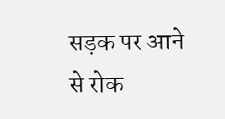सड़क पर आने से रोक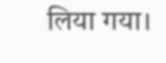लिया गया।